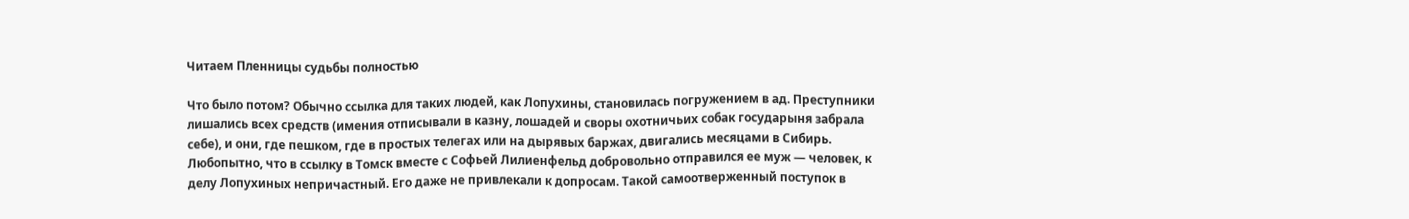Читаем Пленницы судьбы полностью

Что было потом? Обычно ссылка для таких людей, как Лопухины, становилась погружением в ад. Преступники лишались всех средств (имения отписывали в казну, лошадей и своры охотничьих собак государыня забрала себе), и они, где пешком, где в простых телегах или на дырявых баржах, двигались месяцами в Сибирь. Любопытно, что в ссылку в Томск вместе с Софьей Лилиенфельд добровольно отправился ее муж — человек, к делу Лопухиных непричастный. Его даже не привлекали к допросам. Такой самоотверженный поступок в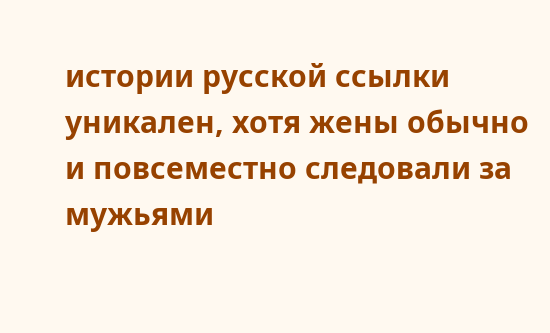истории русской ссылки уникален, хотя жены обычно и повсеместно следовали за мужьями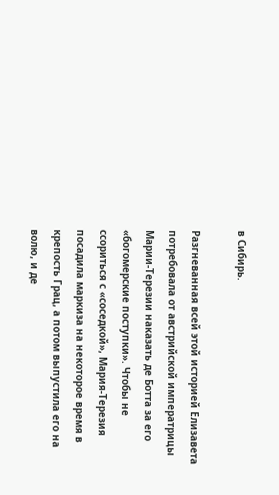в Сибирь.

Разгневанная всей этой историей Елизавета потребовала от австрийской императрицы Марии-Терезии наказать де Ботта за его «богомерские поступки». Чтобы не ссориться с «соседкой», Мария-Терезия посадила маркиза на некоторое время в крепость Грац, а потом выпустила его на волю, и де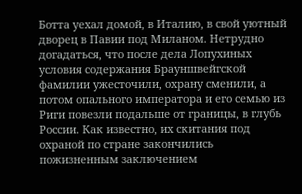Ботта уехал домой, в Италию, в свой уютный дворец в Павии под Миланом. Нетрудно догадаться, что после дела Лопухиных условия содержания Брауншвейгской фамилии ужесточили, охрану сменили, а потом опального императора и его семью из Риги повезли подальше от границы, в глубь России. Как известно, их скитания под охраной по стране закончились пожизненным заключением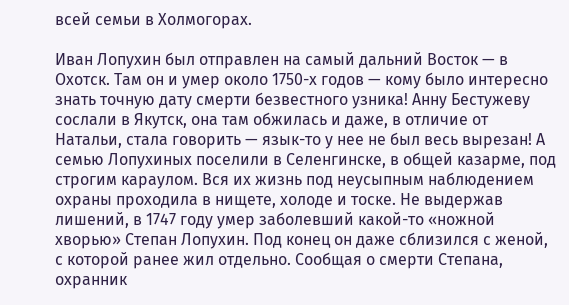всей семьи в Холмогорах.

Иван Лопухин был отправлен на самый дальний Восток — в Охотск. Там он и умер около 1750-х годов — кому было интересно знать точную дату смерти безвестного узника! Анну Бестужеву сослали в Якутск, она там обжилась и даже, в отличие от Натальи, стала говорить — язык-то у нее не был весь вырезан! А семью Лопухиных поселили в Селенгинске, в общей казарме, под строгим караулом. Вся их жизнь под неусыпным наблюдением охраны проходила в нищете, холоде и тоске. Не выдержав лишений, в 1747 году умер заболевший какой-то «ножной хворью» Степан Лопухин. Под конец он даже сблизился с женой, с которой ранее жил отдельно. Сообщая о смерти Степана, охранник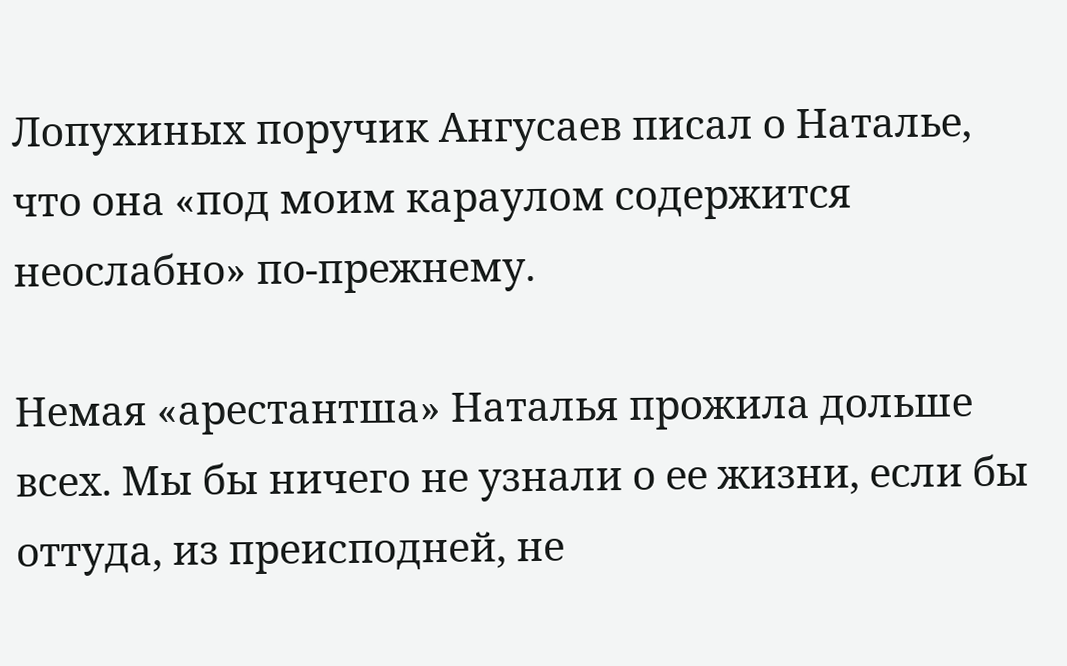Лопухиных поручик Ангусаев писал о Наталье, что она «под моим караулом содержится неослабно» по-прежнему.

Немая «арестантша» Наталья прожила дольше всех. Мы бы ничего не узнали о ее жизни, если бы оттуда, из преисподней, не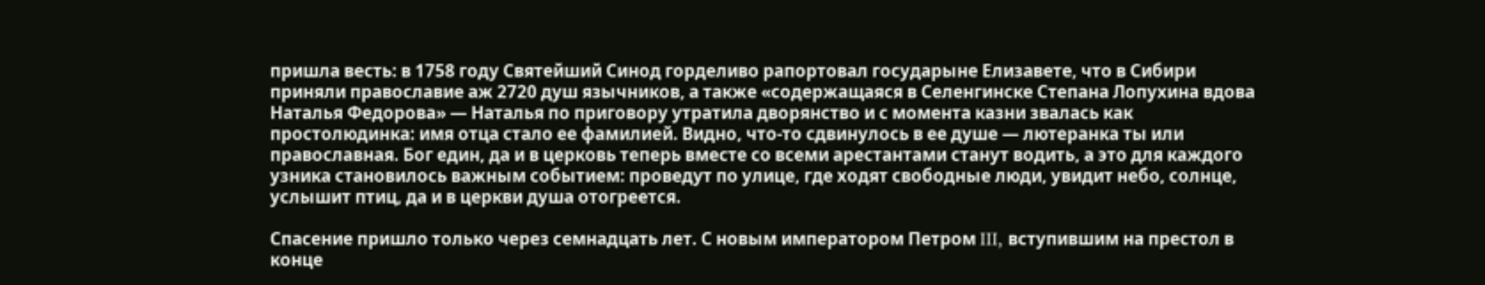пришла весть: в 1758 году Святейший Синод горделиво рапортовал государыне Елизавете, что в Сибири приняли православие аж 2720 душ язычников, а также «содержащаяся в Селенгинске Степана Лопухина вдова Наталья Федорова» — Наталья по приговору утратила дворянство и с момента казни звалась как простолюдинка: имя отца стало ее фамилией. Видно, что-то сдвинулось в ее душе — лютеранка ты или православная. Бог един, да и в церковь теперь вместе со всеми арестантами станут водить, а это для каждого узника становилось важным событием: проведут по улице, где ходят свободные люди, увидит небо, солнце, услышит птиц, да и в церкви душа отогреется.

Спасение пришло только через семнадцать лет. С новым императором Петром III, вступившим на престол в конце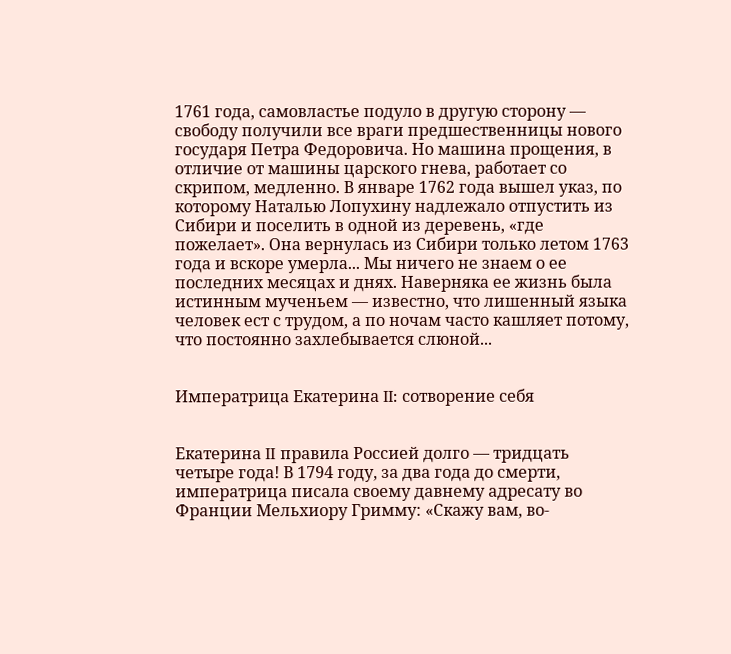1761 года, самовластье подуло в другую сторону — свободу получили все враги предшественницы нового государя Петра Федоровича. Но машина прощения, в отличие от машины царского гнева, работает со скрипом, медленно. В январе 1762 года вышел указ, по которому Наталью Лопухину надлежало отпустить из Сибири и поселить в одной из деревень, «где пожелает». Она вернулась из Сибири только летом 1763 года и вскоре умерла... Мы ничего не знаем о ее последних месяцах и днях. Наверняка ее жизнь была истинным мученьем — известно, что лишенный языка человек ест с трудом, а по ночам часто кашляет потому, что постоянно захлебывается слюной...


Императрица Екатерина II: сотворение себя


Екатерина II правила Россией долго — тридцать четыре года! В 1794 году, за два года до смерти, императрица писала своему давнему адресату во Франции Мельхиору Гримму: «Скажу вам, во-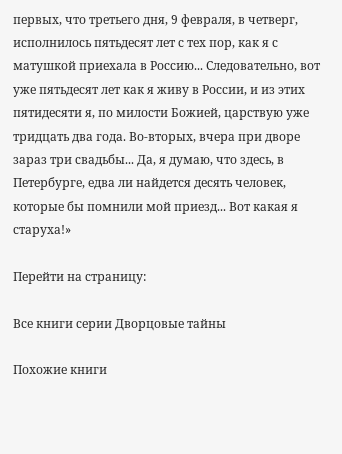первых, что третьего дня, 9 февраля, в четверг, исполнилось пятьдесят лет с тех пор, как я с матушкой приехала в Россию... Следовательно, вот уже пятьдесят лет как я живу в России, и из этих пятидесяти я, по милости Божией, царствую уже тридцать два года. Во-вторых, вчера при дворе зараз три свадьбы... Да, я думаю, что здесь, в Петербурге, едва ли найдется десять человек, которые бы помнили мой приезд... Вот какая я старуха!»

Перейти на страницу:

Все книги серии Дворцовые тайны

Похожие книги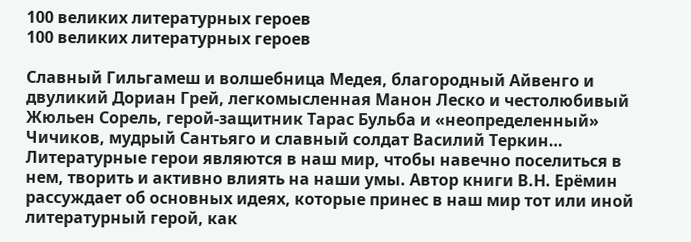100 великих литературных героев
100 великих литературных героев

Славный Гильгамеш и волшебница Медея, благородный Айвенго и двуликий Дориан Грей, легкомысленная Манон Леско и честолюбивый Жюльен Сорель, герой-защитник Тарас Бульба и «неопределенный» Чичиков, мудрый Сантьяго и славный солдат Василий Теркин… Литературные герои являются в наш мир, чтобы навечно поселиться в нем, творить и активно влиять на наши умы. Автор книги В.Н. Ерёмин рассуждает об основных идеях, которые принес в наш мир тот или иной литературный герой, как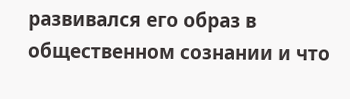развивался его образ в общественном сознании и что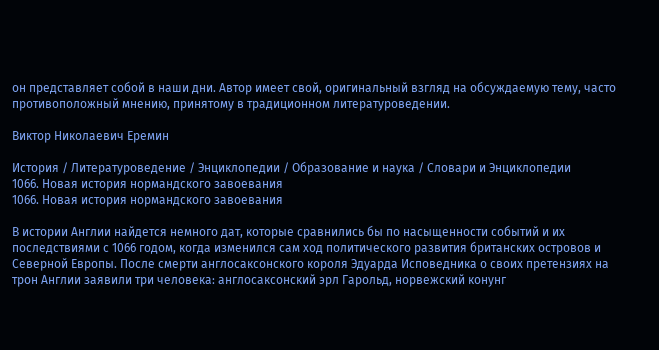он представляет собой в наши дни. Автор имеет свой, оригинальный взгляд на обсуждаемую тему, часто противоположный мнению, принятому в традиционном литературоведении.

Виктор Николаевич Еремин

История / Литературоведение / Энциклопедии / Образование и наука / Словари и Энциклопедии
1066. Новая история нормандского завоевания
1066. Новая история нормандского завоевания

В истории Англии найдется немного дат, которые сравнились бы по насыщенности событий и их последствиями с 1066 годом, когда изменился сам ход политического развития британских островов и Северной Европы. После смерти англосаксонского короля Эдуарда Исповедника о своих претензиях на трон Англии заявили три человека: англосаксонский эрл Гарольд, норвежский конунг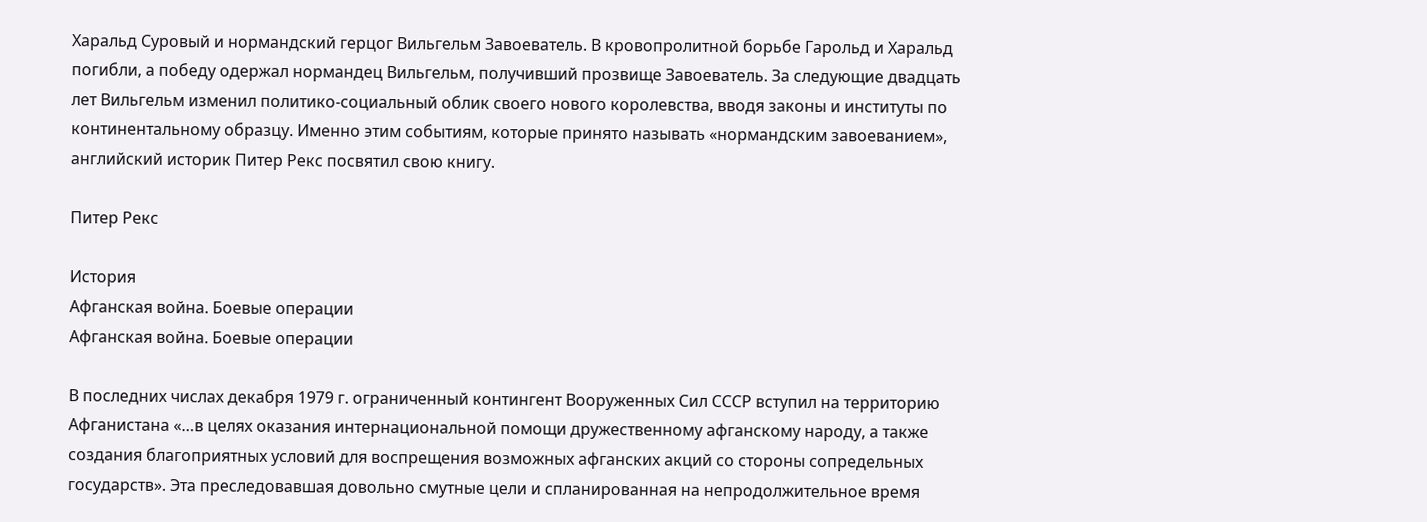Харальд Суровый и нормандский герцог Вильгельм Завоеватель. В кровопролитной борьбе Гарольд и Харальд погибли, а победу одержал нормандец Вильгельм, получивший прозвище Завоеватель. За следующие двадцать лет Вильгельм изменил политико-социальный облик своего нового королевства, вводя законы и институты по континентальному образцу. Именно этим событиям, которые принято называть «нормандским завоеванием», английский историк Питер Рекс посвятил свою книгу.

Питер Рекс

История
Афганская война. Боевые операции
Афганская война. Боевые операции

В последних числах декабря 1979 г. ограниченный контингент Вооруженных Сил СССР вступил на территорию Афганистана «…в целях оказания интернациональной помощи дружественному афганскому народу, а также создания благоприятных условий для воспрещения возможных афганских акций со стороны сопредельных государств». Эта преследовавшая довольно смутные цели и спланированная на непродолжительное время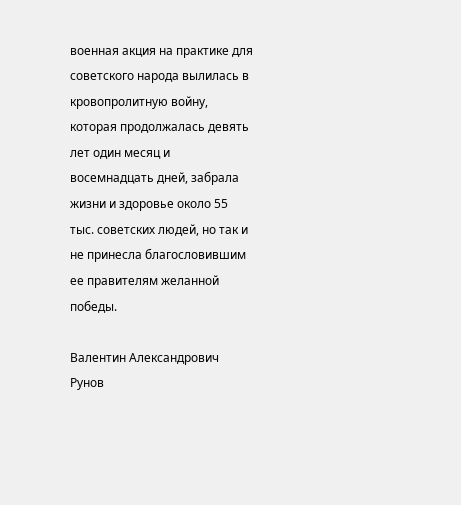военная акция на практике для советского народа вылилась в кровопролитную войну, которая продолжалась девять лет один месяц и восемнадцать дней, забрала жизни и здоровье около 55 тыс. советских людей, но так и не принесла благословившим ее правителям желанной победы.

Валентин Александрович Рунов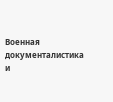Военная документалистика и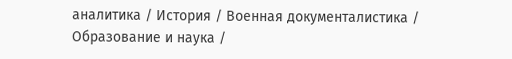аналитика / История / Военная документалистика / Образование и наука /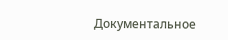Документальное